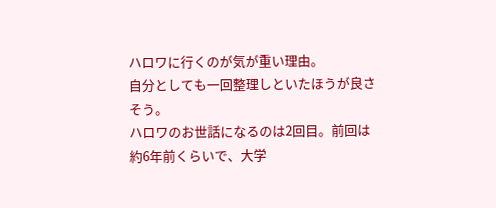ハロワに行くのが気が重い理由。
自分としても一回整理しといたほうが良さそう。
ハロワのお世話になるのは2回目。前回は約6年前くらいで、大学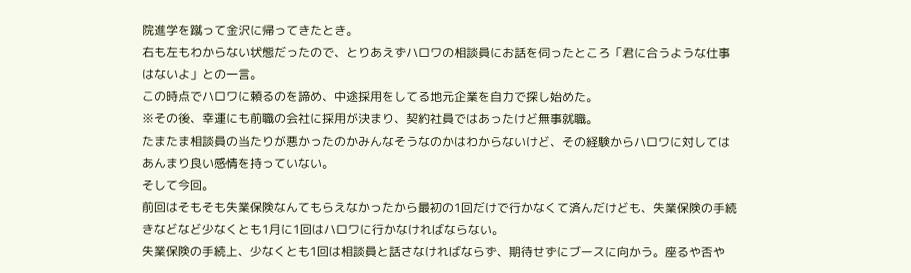院進学を蹴って金沢に帰ってきたとき。
右も左もわからない状態だったので、とりあえずハロワの相談員にお話を伺ったところ「君に合うような仕事はないよ」との一言。
この時点でハロワに頼るのを諦め、中途採用をしてる地元企業を自力で探し始めた。
※その後、幸運にも前職の会社に採用が決まり、契約社員ではあったけど無事就職。
たまたま相談員の当たりが悪かったのかみんなそうなのかはわからないけど、その経験からハロワに対してはあんまり良い感情を持っていない。
そして今回。
前回はそもそも失業保険なんてもらえなかったから最初の1回だけで行かなくて済んだけども、失業保険の手続きなどなど少なくとも1月に1回はハロワに行かなければならない。
失業保険の手続上、少なくとも1回は相談員と話さなければならず、期待せずにブースに向かう。座るや否や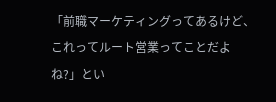「前職マーケティングってあるけど、これってルート営業ってことだよね?」とい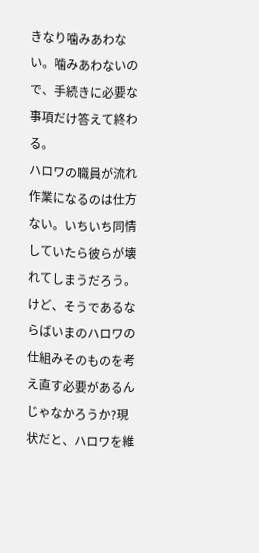きなり噛みあわない。噛みあわないので、手続きに必要な事項だけ答えて終わる。
ハロワの職員が流れ作業になるのは仕方ない。いちいち同情していたら彼らが壊れてしまうだろう。けど、そうであるならばいまのハロワの仕組みそのものを考え直す必要があるんじゃなかろうか?現状だと、ハロワを維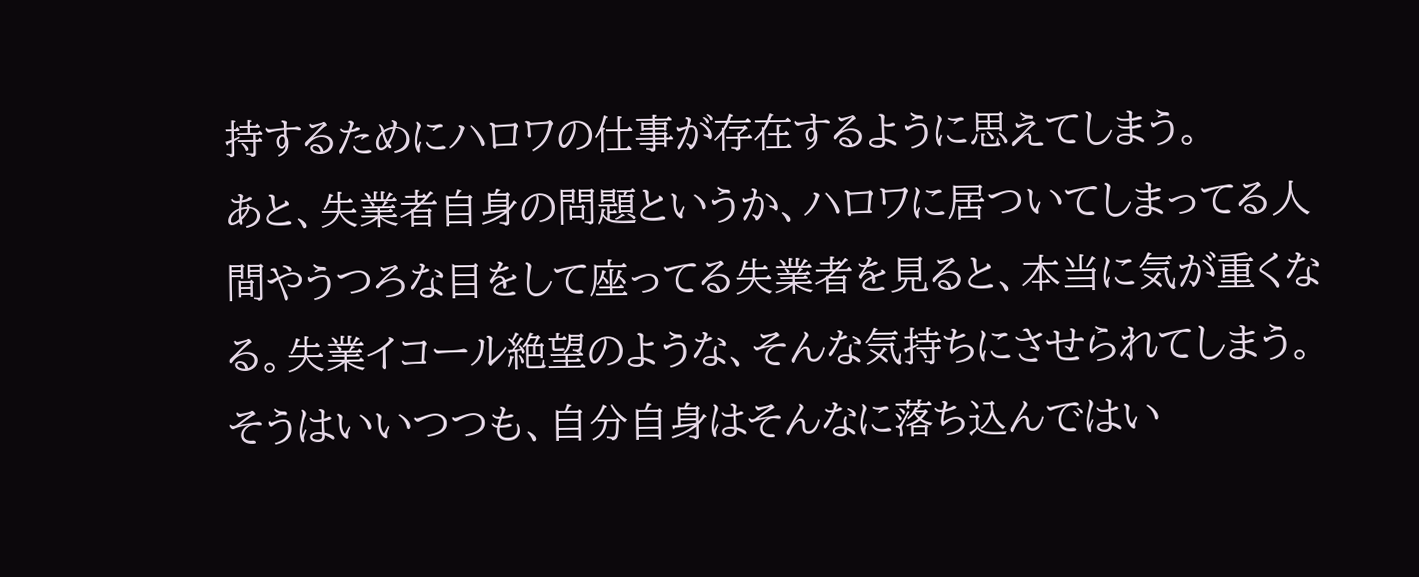持するためにハロワの仕事が存在するように思えてしまう。
あと、失業者自身の問題というか、ハロワに居ついてしまってる人間やうつろな目をして座ってる失業者を見ると、本当に気が重くなる。失業イコール絶望のような、そんな気持ちにさせられてしまう。
そうはいいつつも、自分自身はそんなに落ち込んではい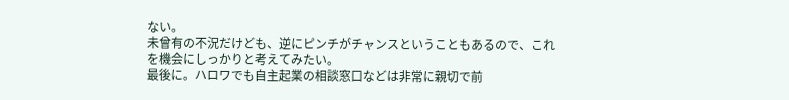ない。
未曾有の不況だけども、逆にピンチがチャンスということもあるので、これを機会にしっかりと考えてみたい。
最後に。ハロワでも自主起業の相談窓口などは非常に親切で前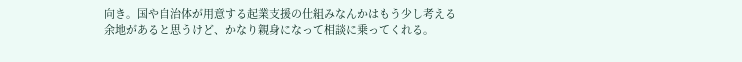向き。国や自治体が用意する起業支援の仕組みなんかはもう少し考える余地があると思うけど、かなり親身になって相談に乗ってくれる。